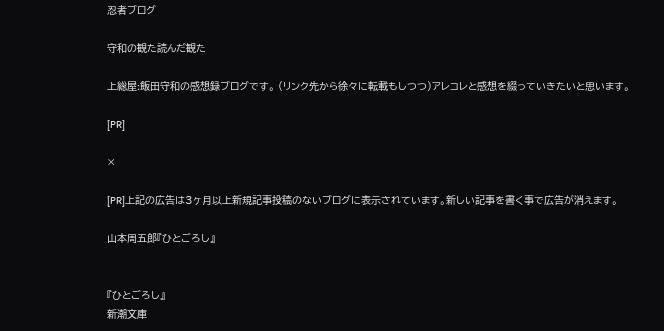忍者ブログ

守和の観た読んだ観た

上総屋:飯田守和の感想録ブログです。 (リンク先から徐々に転載もしつつ)アレコレと感想を綴っていきたいと思います。

[PR]

×

[PR]上記の広告は3ヶ月以上新規記事投稿のないブログに表示されています。新しい記事を書く事で広告が消えます。

山本周五郎『ひとごろし』


『ひとごろし』
新潮文庫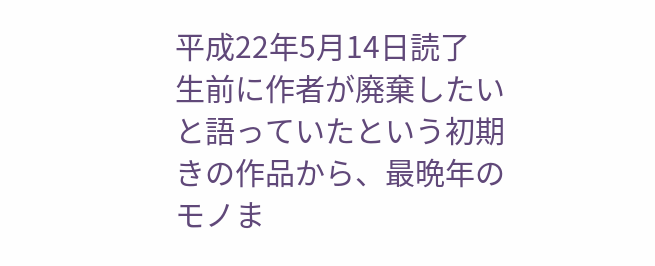平成22年5月14日読了
生前に作者が廃棄したいと語っていたという初期きの作品から、最晩年のモノま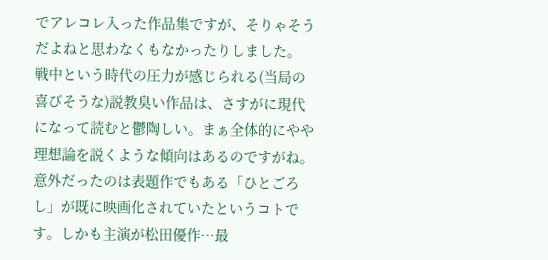でアレコレ入った作品集ですが、そりゃそうだよねと思わなくもなかったりしました。
戦中という時代の圧力が感じられる(当局の喜びそうな)説教臭い作品は、さすがに現代になって読むと鬱陶しい。まぁ全体的にやや理想論を説くような傾向はあるのですがね。
意外だったのは表題作でもある「ひとごろし」が既に映画化されていたというコトです。しかも主演が松田優作…最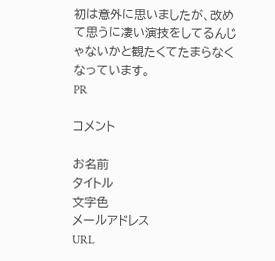初は意外に思いましたが、改めて思うに凄い演技をしてるんじゃないかと観たくてたまらなくなっています。
PR

コメント

お名前
タイトル
文字色
メールアドレス
URL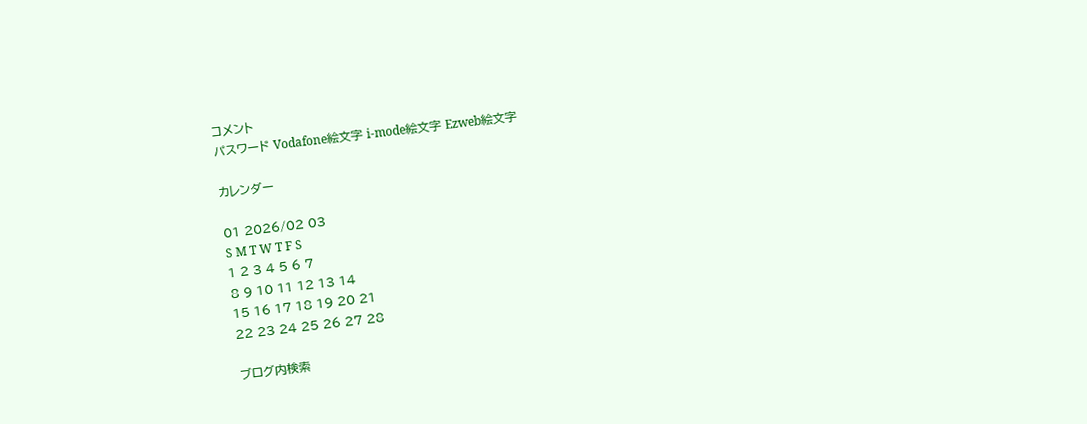コメント
パスワード Vodafone絵文字 i-mode絵文字 Ezweb絵文字

カレンダー

01 2026/02 03
S M T W T F S
1 2 3 4 5 6 7
8 9 10 11 12 13 14
15 16 17 18 19 20 21
22 23 24 25 26 27 28

ブログ内検索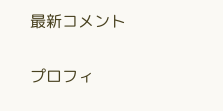最新コメント

プロフィ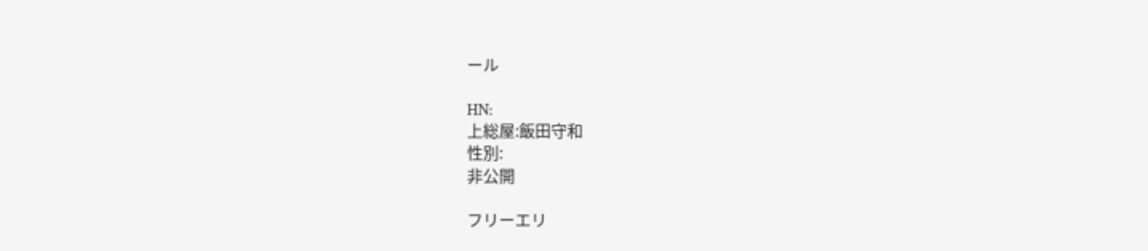ール

HN:
上総屋:飯田守和
性別:
非公開

フリーエリ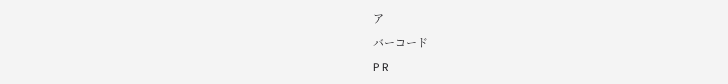ア

バーコード

P R